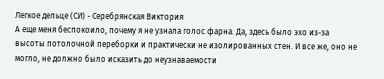Легкое дельце (СИ) - Серебрянская Виктория
А еще меня беспокоило, почему я не узнала голос фарна. Да, здесь было эхо из-за высоты потолочной переборки и практически не изолированных стен. И все же, оно не могло, не должно было исказить до неузнаваемости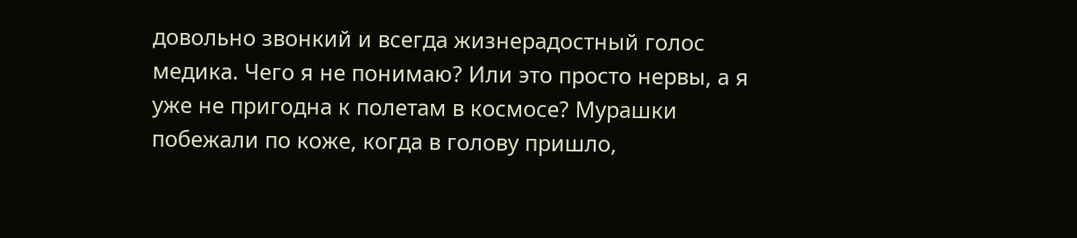довольно звонкий и всегда жизнерадостный голос медика. Чего я не понимаю? Или это просто нервы, а я уже не пригодна к полетам в космосе? Мурашки побежали по коже, когда в голову пришло,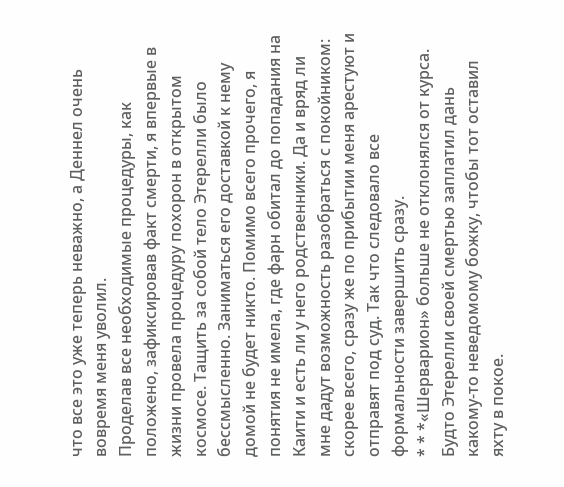что все это уже теперь неважно, а Деннел очень вовремя меня уволил.
Проделав все необходимые процедуры, как положено, зафиксировав факт смерти, я впервые в жизни провела процедуру похорон в открытом космосе. Тащить за собой тело Этерелли было бессмысленно. Заниматься его доставкой к нему домой не будет никто. Помимо всего прочего, я понятия не имела, где фарн обитал до попадания на Каити и есть ли у него родственники. Да и вряд ли мне дадут возможность разобраться с покойником: скорее всего, сразу же по прибытии меня арестуют и отправят под суд. Так что следовало все формальности завершить сразу.
* * *«Шерварион» больше не отклонялся от курса. Будто Этерелли своей смертью заплатил дань какому-то неведомому божку, чтобы тот оставил яхту в покое.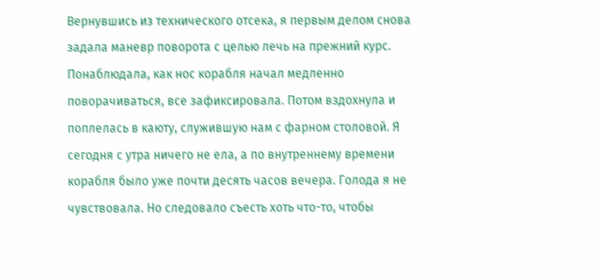Вернувшись из технического отсека, я первым делом снова задала маневр поворота с целью лечь на прежний курс. Понаблюдала, как нос корабля начал медленно поворачиваться, все зафиксировала. Потом вздохнула и поплелась в каюту, служившую нам с фарном столовой. Я сегодня с утра ничего не ела, а по внутреннему времени корабля было уже почти десять часов вечера. Голода я не чувствовала. Но следовало съесть хоть что-то, чтобы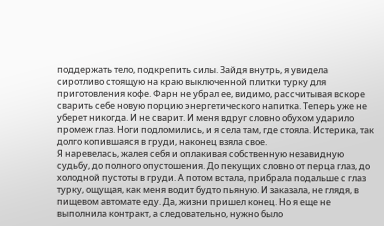поддержать тело, подкрепить силы. Зайдя внутрь, я увидела сиротливо стоящую на краю выключенной плитки турку для приготовления кофе. Фарн не убрал ее, видимо, рассчитывая вскоре сварить себе новую порцию энергетического напитка. Теперь уже не уберет никогда. И не сварит. И меня вдруг словно обухом ударило промеж глаз. Ноги подломились, и я села там, где стояла. Истерика, так долго копившаяся в груди, наконец взяла свое.
Я наревелась, жалея себя и оплакивая собственную незавидную судьбу, до полного опустошения. До пекущих словно от перца глаз, до холодной пустоты в груди. А потом встала, прибрала подальше с глаз турку, ощущая, как меня водит будто пьяную. И заказала, не глядя, в пищевом автомате еду. Да, жизни пришел конец. Но я еще не выполнила контракт, а следовательно, нужно было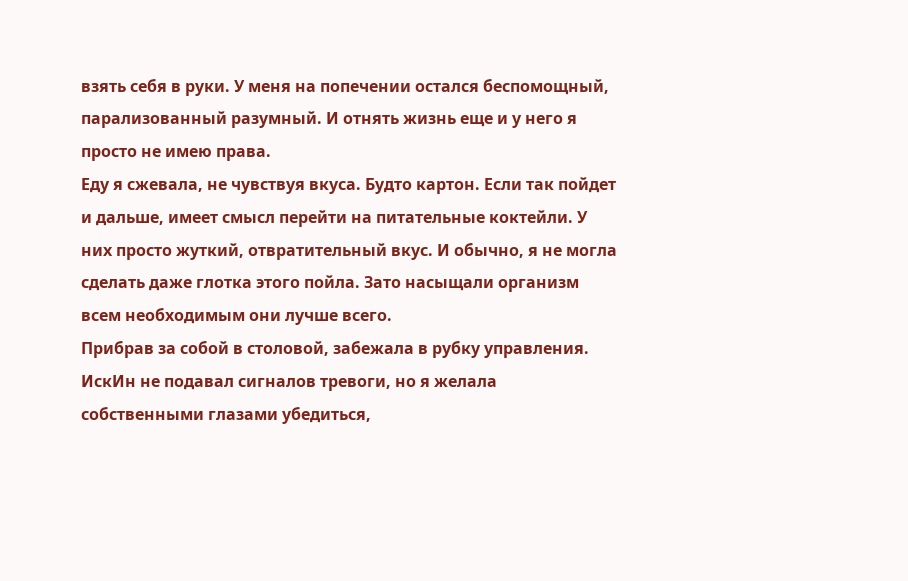взять себя в руки. У меня на попечении остался беспомощный, парализованный разумный. И отнять жизнь еще и у него я просто не имею права.
Еду я сжевала, не чувствуя вкуса. Будто картон. Если так пойдет и дальше, имеет смысл перейти на питательные коктейли. У них просто жуткий, отвратительный вкус. И обычно, я не могла сделать даже глотка этого пойла. Зато насыщали организм всем необходимым они лучше всего.
Прибрав за собой в столовой, забежала в рубку управления. ИскИн не подавал сигналов тревоги, но я желала собственными глазами убедиться,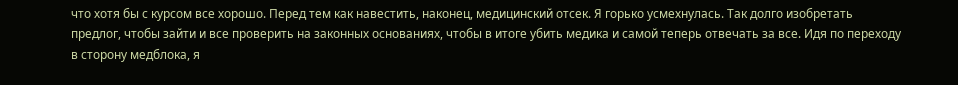что хотя бы с курсом все хорошо. Перед тем как навестить, наконец, медицинский отсек. Я горько усмехнулась. Так долго изобретать предлог, чтобы зайти и все проверить на законных основаниях, чтобы в итоге убить медика и самой теперь отвечать за все. Идя по переходу в сторону медблока, я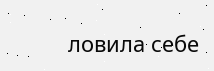ловила себе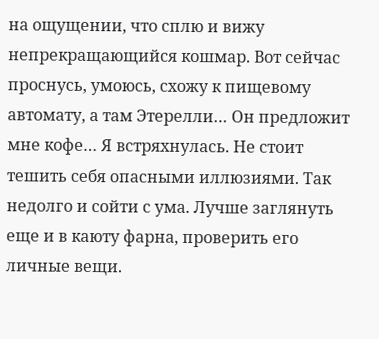на ощущении, что сплю и вижу непрекращающийся кошмар. Вот сейчас проснусь, умоюсь, схожу к пищевому автомату, а там Этерелли… Он предложит мне кофе… Я встряхнулась. Не стоит тешить себя опасными иллюзиями. Так недолго и сойти с ума. Лучше заглянуть еще и в каюту фарна, проверить его личные вещи.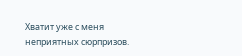Хватит уже с меня неприятных сюрпризов.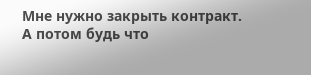Мне нужно закрыть контракт. А потом будь что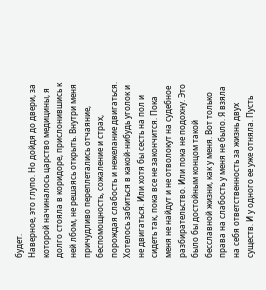будет.
Наверное, это глупо. Но дойдя до двери, за которой начиналось царство медицины, я долго стояла в коридоре, прислонившись к ней лбом, не решаясь открыть. Внутри меня причудливо переплетались отчаяние, беспомощность, сожаление и страх, порождая слабость и нежелание двигаться. Хотелось забиться в какой-нибудь уголок и не двигаться. Или хотя бы сесть на пол и сидеть так, пока все не закончится. Пока меня не найдут и не отволокут на судебное разбирательство. Или пока не подохну. Это было бы достойным концом такой бесславной жизни, как у меня. Вот только права на слабость у меня не было. Я взяла на себя ответственность за жизнь двух существ. И у одного ее уже отняла. Пусть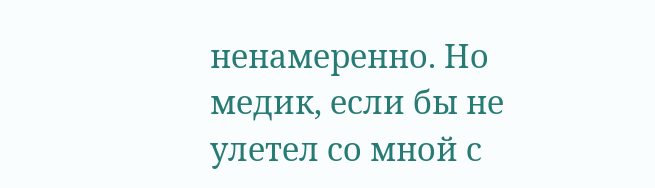ненамеренно. Но медик, если бы не улетел со мной с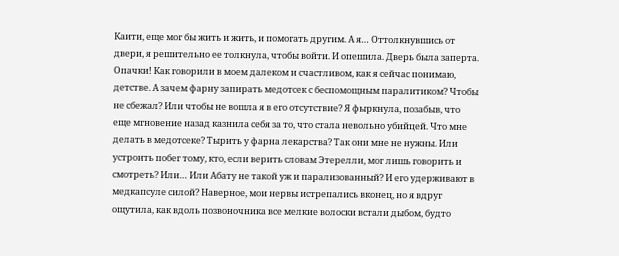Каити, еще мог бы жить и жить, и помогать другим. А я… Оттолкнувшись от двери, я решительно ее толкнула, чтобы войти. И опешила. Дверь была заперта.
Опачки! Как говорили в моем далеком и счастливом, как я сейчас понимаю, детстве. А зачем фарну запирать медотсек с беспомощным паралитиком? Чтобы не сбежал? Или чтобы не вошла я в его отсутствие? Я фыркнула, позабыв, что еще мгновение назад казнила себя за то, что стала невольно убийцей. Что мне делать в медотсеке? Тырить у фарна лекарства? Так они мне не нужны. Или устроить побег тому, кто, если верить словам Этерелли, мог лишь говорить и смотреть? Или… Или Абату не такой уж и парализованный? И его удерживают в медкапсуле силой? Наверное, мои нервы истрепались вконец, но я вдруг ощутила, как вдоль позвоночника все мелкие волоски встали дыбом, будто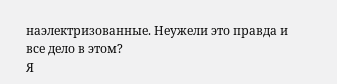наэлектризованные. Неужели это правда и все дело в этом?
Я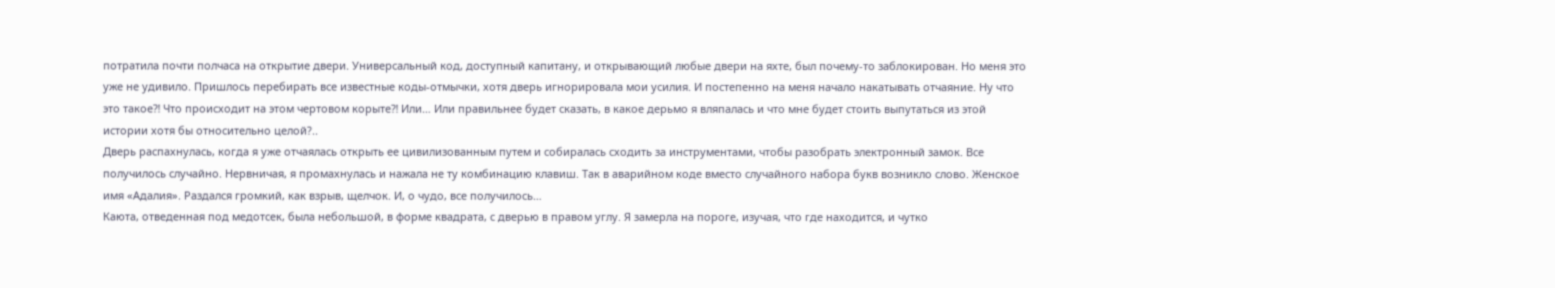потратила почти полчаса на открытие двери. Универсальный код, доступный капитану, и открывающий любые двери на яхте, был почему-то заблокирован. Но меня это уже не удивило. Пришлось перебирать все известные коды-отмычки, хотя дверь игнорировала мои усилия. И постепенно на меня начало накатывать отчаяние. Ну что это такое⁈ Что происходит на этом чертовом корыте⁈ Или… Или правильнее будет сказать, в какое дерьмо я вляпалась и что мне будет стоить выпутаться из этой истории хотя бы относительно целой?..
Дверь распахнулась, когда я уже отчаялась открыть ее цивилизованным путем и собиралась сходить за инструментами, чтобы разобрать электронный замок. Все получилось случайно. Нервничая, я промахнулась и нажала не ту комбинацию клавиш. Так в аварийном коде вместо случайного набора букв возникло слово. Женское имя «Адалия». Раздался громкий, как взрыв, щелчок. И, о чудо, все получилось…
Каюта, отведенная под медотсек, была небольшой, в форме квадрата, с дверью в правом углу. Я замерла на пороге, изучая, что где находится, и чутко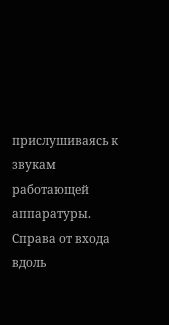прислушиваясь к звукам работающей аппаратуры. Справа от входа вдоль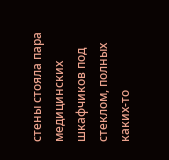стены стояла пара медицинских шкафчиков под стеклом, полных каких-то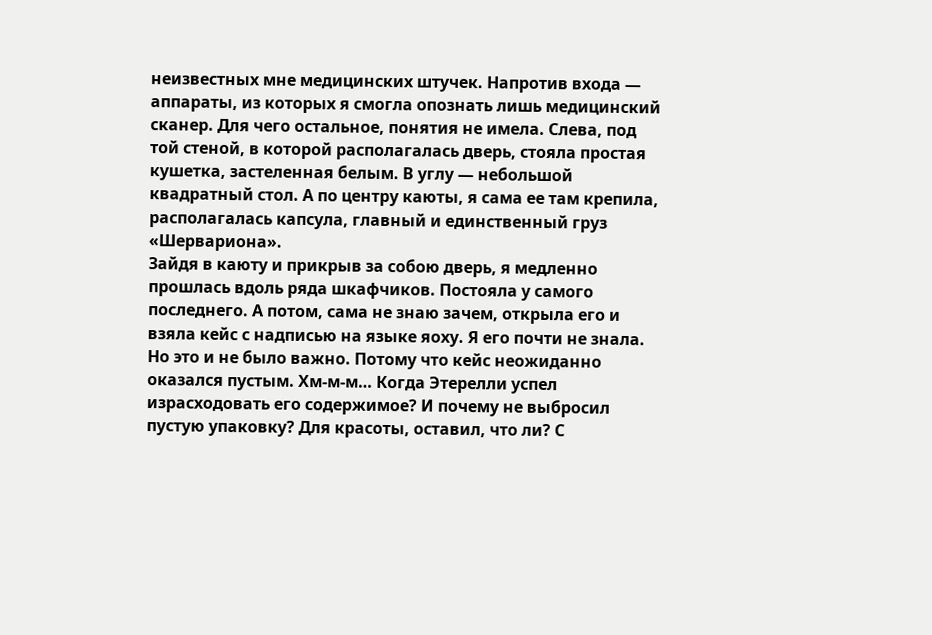неизвестных мне медицинских штучек. Напротив входа — аппараты, из которых я смогла опознать лишь медицинский сканер. Для чего остальное, понятия не имела. Слева, под той стеной, в которой располагалась дверь, стояла простая кушетка, застеленная белым. В углу — небольшой квадратный стол. А по центру каюты, я сама ее там крепила, располагалась капсула, главный и единственный груз «Шервариона».
Зайдя в каюту и прикрыв за собою дверь, я медленно прошлась вдоль ряда шкафчиков. Постояла у самого последнего. А потом, сама не знаю зачем, открыла его и взяла кейс с надписью на языке яоху. Я его почти не знала. Но это и не было важно. Потому что кейс неожиданно оказался пустым. Хм-м-м… Когда Этерелли успел израсходовать его содержимое? И почему не выбросил пустую упаковку? Для красоты, оставил, что ли? С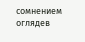сомнением оглядев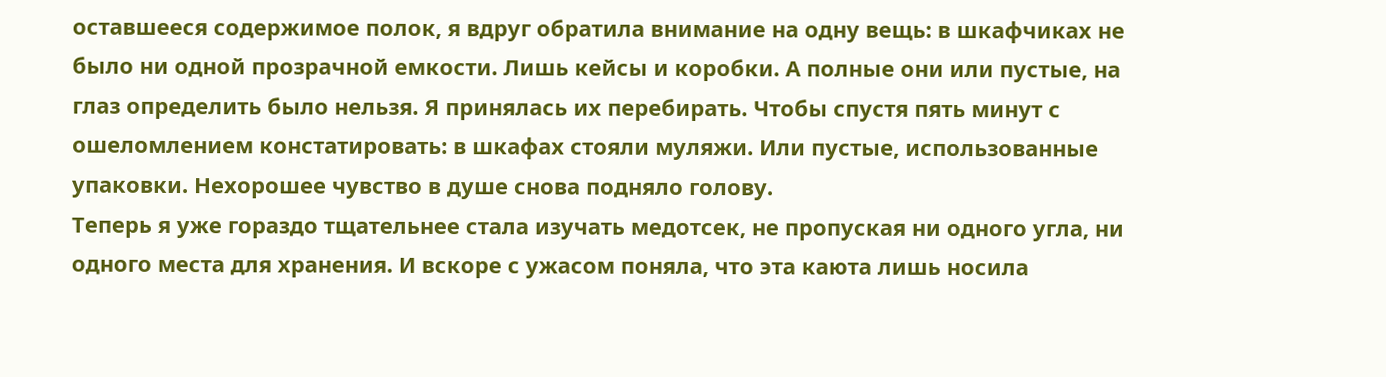оставшееся содержимое полок, я вдруг обратила внимание на одну вещь: в шкафчиках не было ни одной прозрачной емкости. Лишь кейсы и коробки. А полные они или пустые, на глаз определить было нельзя. Я принялась их перебирать. Чтобы спустя пять минут с ошеломлением констатировать: в шкафах стояли муляжи. Или пустые, использованные упаковки. Нехорошее чувство в душе снова подняло голову.
Теперь я уже гораздо тщательнее стала изучать медотсек, не пропуская ни одного угла, ни одного места для хранения. И вскоре с ужасом поняла, что эта каюта лишь носила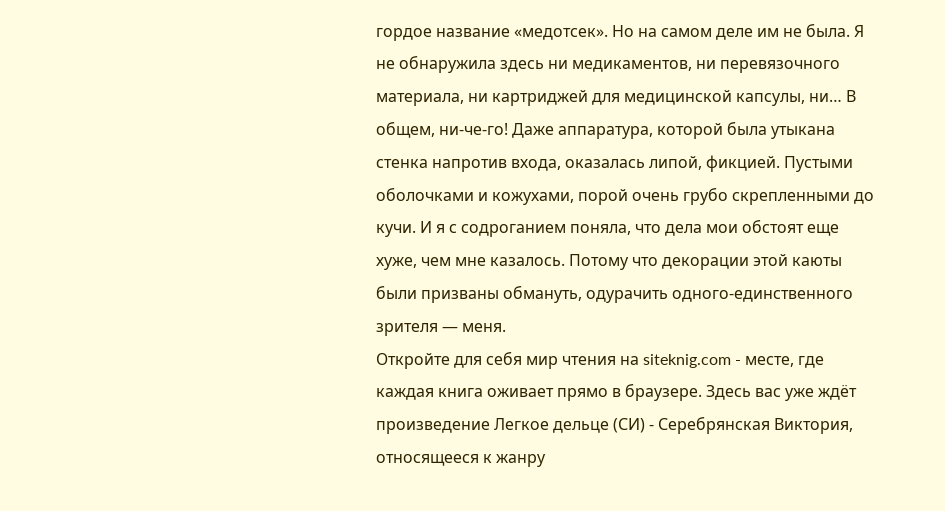гордое название «медотсек». Но на самом деле им не была. Я не обнаружила здесь ни медикаментов, ни перевязочного материала, ни картриджей для медицинской капсулы, ни… В общем, ни-че-го! Даже аппаратура, которой была утыкана стенка напротив входа, оказалась липой, фикцией. Пустыми оболочками и кожухами, порой очень грубо скрепленными до кучи. И я с содроганием поняла, что дела мои обстоят еще хуже, чем мне казалось. Потому что декорации этой каюты были призваны обмануть, одурачить одного-единственного зрителя — меня.
Откройте для себя мир чтения на siteknig.com - месте, где каждая книга оживает прямо в браузере. Здесь вас уже ждёт произведение Легкое дельце (СИ) - Серебрянская Виктория, относящееся к жанру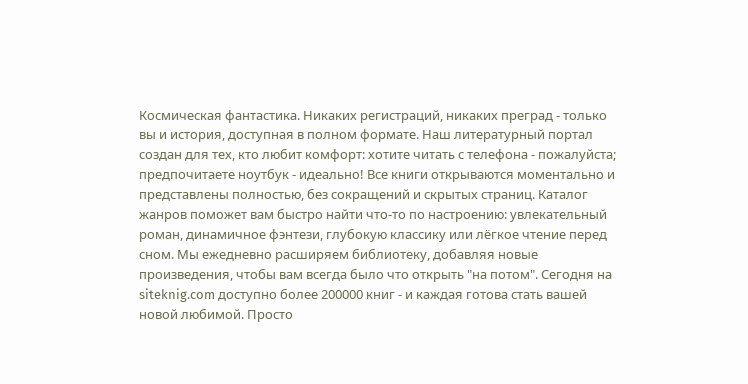Космическая фантастика. Никаких регистраций, никаких преград - только вы и история, доступная в полном формате. Наш литературный портал создан для тех, кто любит комфорт: хотите читать с телефона - пожалуйста; предпочитаете ноутбук - идеально! Все книги открываются моментально и представлены полностью, без сокращений и скрытых страниц. Каталог жанров поможет вам быстро найти что-то по настроению: увлекательный роман, динамичное фэнтези, глубокую классику или лёгкое чтение перед сном. Мы ежедневно расширяем библиотеку, добавляя новые произведения, чтобы вам всегда было что открыть "на потом". Сегодня на siteknig.com доступно более 200000 книг - и каждая готова стать вашей новой любимой. Просто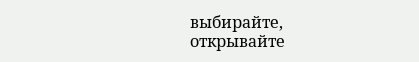выбирайте, открывайте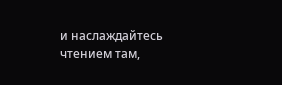и наслаждайтесь чтением там,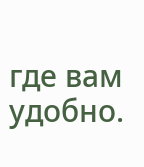где вам удобно.